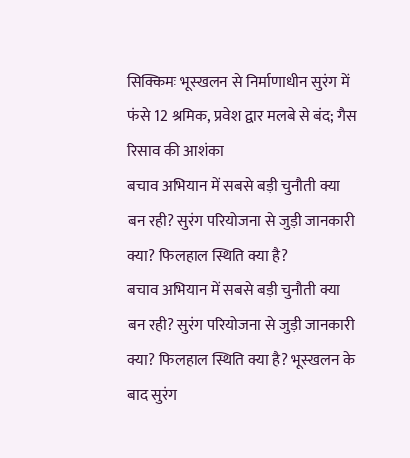सिक्किमः भूस्खलन से निर्माणाधीन सुरंग में फंसे 12 श्रमिक, प्रवेश द्वार मलबे से बंद; गैस रिसाव की आशंका
बचाव अभियान में सबसे बड़ी चुनौती क्या बन रही? सुरंग परियोजना से जुड़ी जानकारी क्या? फिलहाल स्थिति क्या है?
बचाव अभियान में सबसे बड़ी चुनौती क्या बन रही? सुरंग परियोजना से जुड़ी जानकारी क्या? फिलहाल स्थिति क्या है? भूस्खलन के बाद सुरंग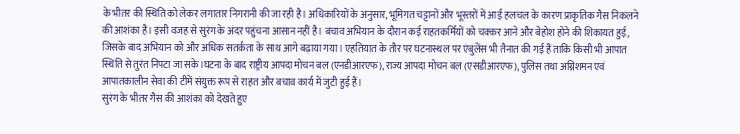के भीतर की स्थिति को लेकर लगातार निगरानी की जा रही है। अधिकारियों के अनुसार, भूमिगत चट्टानों और भूस्तरों में आई हलचल के कारण प्राकृतिक गैस निकलने की आशंका है। इसी वजह से सुरंग के अंदर पहुंचना आसान नहीं है। बचाव अभियान के दौरान कई राहतकर्मियों को चक्कर आने और बेहोश होने की शिकायत हुई, जिसके बाद अभियान को और अधिक सतर्कता के साथ आगे बढ़ाया गया। एहतियात के तौर पर घटनास्थल पर एंबुलेंस भी तैनात की गई हैं ताकि किसी भी आपात स्थिति से तुरंत निपटा जा सके।घटना के बाद राष्ट्रीय आपदा मोचन बल (एनडीआरएफ), राज्य आपदा मोचन बल (एसडीआरएफ), पुलिस तथा अग्निशमन एवं आपातकालीन सेवा की टीमें संयुक्त रूप से राहत और बचाव कार्य में जुटी हुई हैं।
सुरंग के भीतर गैस की आशंका को देखते हुए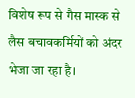विशेष रूप से गैस मास्क से लैस बचावकर्मियों को अंदर भेजा जा रहा है।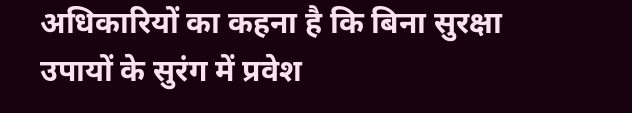अधिकारियों का कहना है कि बिना सुरक्षा उपायों के सुरंग में प्रवेश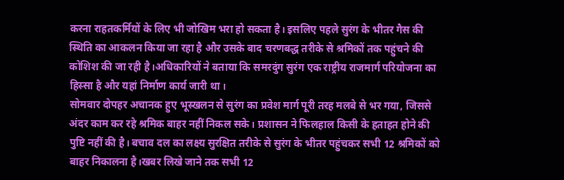करना राहतकर्मियों के लिए भी जोखिम भरा हो सकता है। इसलिए पहले सुरंग के भीतर गैस की स्थिति का आकलन किया जा रहा है और उसके बाद चरणबद्ध तरीके से श्रमिकों तक पहुंचने की कोशिश की जा रही है।अधिकारियों ने बताया कि समरदुंग सुरंग एक राष्ट्रीय राजमार्ग परियोजना का हिस्सा है और यहां निर्माण कार्य जारी था।
सोमवार दोपहर अचानक हुए भूस्खलन से सुरंग का प्रवेश मार्ग पूरी तरह मलबे से भर गया, जिससे अंदर काम कर रहे श्रमिक बाहर नहीं निकल सके। प्रशासन ने फिलहाल किसी के हताहत होने की पुष्टि नहीं की है। बचाव दल का लक्ष्य सुरक्षित तरीके से सुरंग के भीतर पहुंचकर सभी 12 श्रमिकों को बाहर निकालना है।खबर लिखे जाने तक सभी 12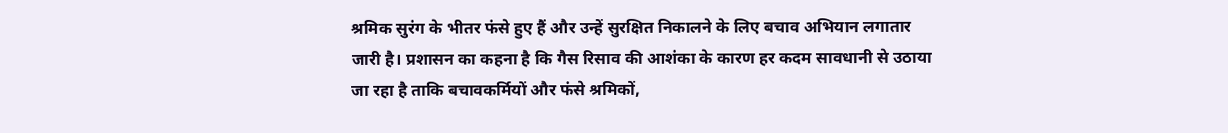श्रमिक सुरंग के भीतर फंसे हुए हैं और उन्हें सुरक्षित निकालने के लिए बचाव अभियान लगातार जारी है। प्रशासन का कहना है कि गैस रिसाव की आशंका के कारण हर कदम सावधानी से उठाया जा रहा है ताकि बचावकर्मियों और फंसे श्रमिकों,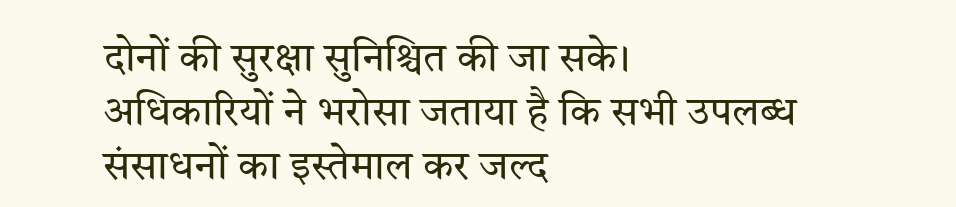दोनों की सुरक्षा सुनिश्चित की जा सके।
अधिकारियों ने भरोसा जताया है कि सभी उपलब्ध संसाधनों का इस्तेमाल कर जल्द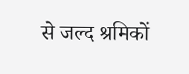से जल्द श्रमिकों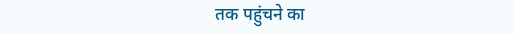तक पहुंचने का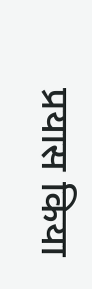प्रयास किया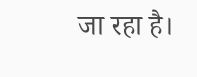जा रहा है।